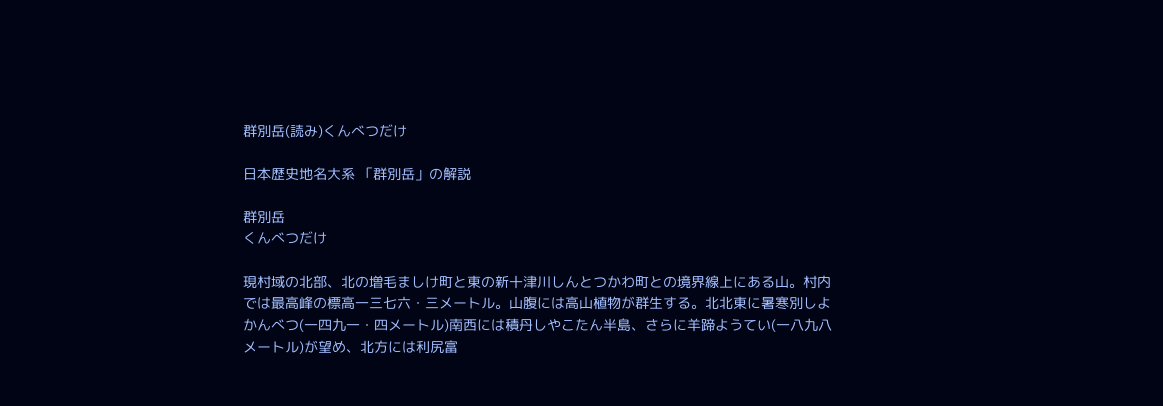群別岳(読み)くんべつだけ

日本歴史地名大系 「群別岳」の解説

群別岳
くんべつだけ

現村域の北部、北の増毛ましけ町と東の新十津川しんとつかわ町との境界線上にある山。村内では最高峰の標高一三七六・三メートル。山腹には高山植物が群生する。北北東に暑寒別しよかんべつ(一四九一・四メートル)南西には積丹しやこたん半島、さらに羊蹄ようてい(一八九八メートル)が望め、北方には利尻富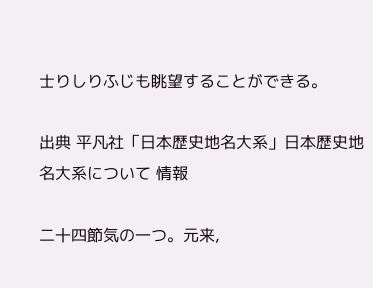士りしりふじも眺望することができる。

出典 平凡社「日本歴史地名大系」日本歴史地名大系について 情報

二十四節気の一つ。元来,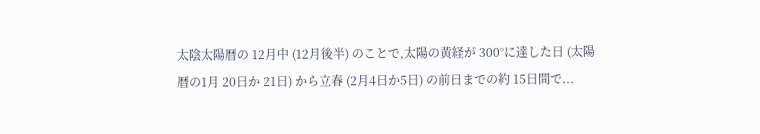太陰太陽暦の 12月中 (12月後半) のことで,太陽の黄経が 300°に達した日 (太陽暦の1月 20日か 21日) から立春 (2月4日か5日) の前日までの約 15日間で...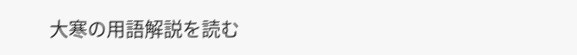大寒の用語解説を読む